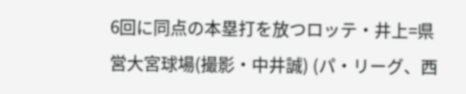6回に同点の本塁打を放つロッテ・井上=県営大宮球場(撮影・中井誠) (パ・リーグ、西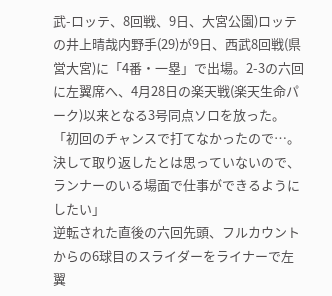武-ロッテ、8回戦、9日、大宮公園)ロッテの井上晴哉内野手(29)が9日、西武8回戦(県営大宮)に「4番・一塁」で出場。2-3の六回に左翼席へ、4月28日の楽天戦(楽天生命パーク)以来となる3号同点ソロを放った。
「初回のチャンスで打てなかったので…。決して取り返したとは思っていないので、ランナーのいる場面で仕事ができるようにしたい」
逆転された直後の六回先頭、フルカウントからの6球目のスライダーをライナーで左翼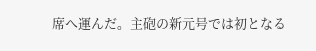席へ運んだ。主砲の新元号では初となる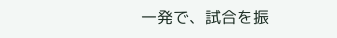一発で、試合を振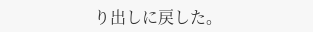り出しに戻した。